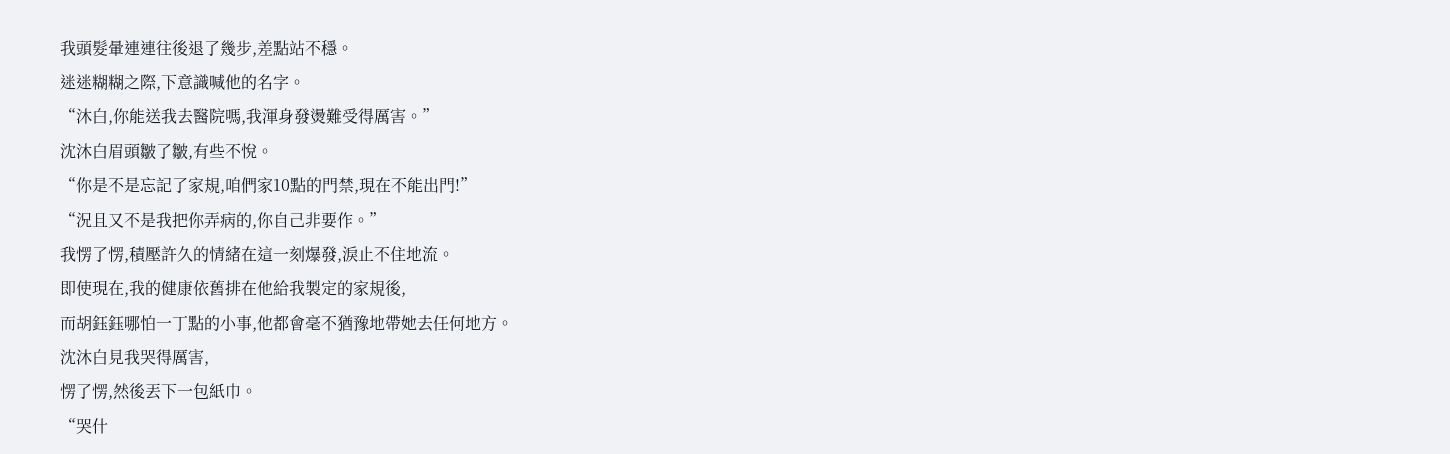我頭髮暈連連往後退了幾步,差點站不穩。
迷迷糊糊之際,下意識喊他的名字。
“沐白,你能送我去醫院嗎,我渾身發燙難受得厲害。”
沈沐白眉頭皺了皺,有些不悅。
“你是不是忘記了家規,咱們家10點的門禁,現在不能出門!”
“況且又不是我把你弄病的,你自己非要作。”
我愣了愣,積壓許久的情緒在這一刻爆發,淚止不住地流。
即使現在,我的健康依舊排在他給我製定的家規後,
而胡鈺鈺哪怕一丁點的小事,他都會毫不猶豫地帶她去任何地方。
沈沐白見我哭得厲害,
愣了愣,然後丟下一包紙巾。
“哭什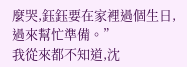麼哭,鈺鈺要在家裡過個生日,過來幫忙準備。”
我從來都不知道,沈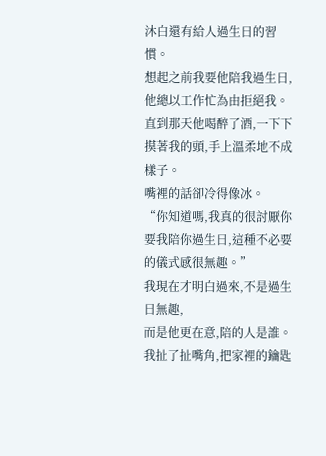沐白還有給人過生日的習慣。
想起之前我要他陪我過生日,他總以工作忙為由拒絕我。
直到那天他喝醉了酒,一下下摸著我的頭,手上溫柔地不成樣子。
嘴裡的話卻冷得像冰。
“你知道嗎,我真的很討厭你要我陪你過生日,這種不必要的儀式感很無趣。”
我現在才明白過來,不是過生日無趣,
而是他更在意,陪的人是誰。
我扯了扯嘴角,把家裡的鑰匙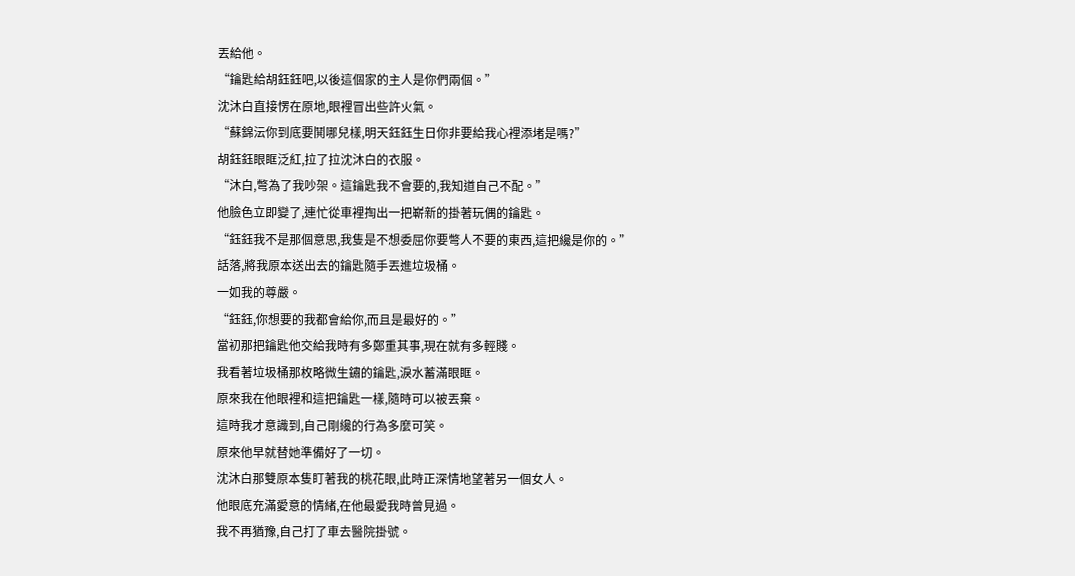丟給他。
“鑰匙給胡鈺鈺吧,以後這個家的主人是你們兩個。”
沈沐白直接愣在原地,眼裡冒出些許火氣。
“蘇錦沄你到底要鬨哪兒樣,明天鈺鈺生日你非要給我心裡添堵是嗎?”
胡鈺鈺眼眶泛紅,拉了拉沈沐白的衣服。
“沐白,彆為了我吵架。這鑰匙我不會要的,我知道自己不配。”
他臉色立即變了,連忙從車裡掏出一把嶄新的掛著玩偶的鑰匙。
“鈺鈺我不是那個意思,我隻是不想委屈你要彆人不要的東西,這把纔是你的。”
話落,將我原本送出去的鑰匙隨手丟進垃圾桶。
一如我的尊嚴。
“鈺鈺,你想要的我都會給你,而且是最好的。”
當初那把鑰匙他交給我時有多鄭重其事,現在就有多輕賤。
我看著垃圾桶那枚略微生鏽的鑰匙,淚水蓄滿眼眶。
原來我在他眼裡和這把鑰匙一樣,隨時可以被丟棄。
這時我才意識到,自己剛纔的行為多麼可笑。
原來他早就替她準備好了一切。
沈沐白那雙原本隻盯著我的桃花眼,此時正深情地望著另一個女人。
他眼底充滿愛意的情緒,在他最愛我時曾見過。
我不再猶豫,自己打了車去醫院掛號。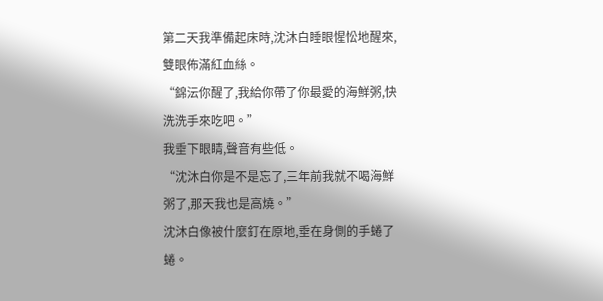第二天我準備起床時,沈沐白睡眼惺忪地醒來,雙眼佈滿紅血絲。
“錦沄你醒了,我給你帶了你最愛的海鮮粥,快洗洗手來吃吧。”
我垂下眼睛,聲音有些低。
“沈沐白你是不是忘了,三年前我就不喝海鮮粥了,那天我也是高燒。”
沈沐白像被什麼釘在原地,垂在身側的手蜷了蜷。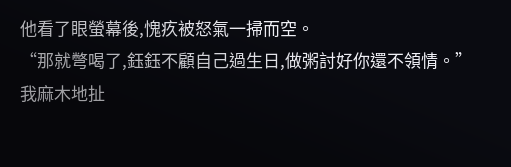他看了眼螢幕後,愧疚被怒氣一掃而空。
“那就彆喝了,鈺鈺不顧自己過生日,做粥討好你還不領情。”
我麻木地扯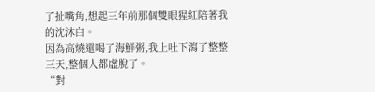了扯嘴角,想起三年前那個雙眼猩紅陪著我的沈沐白。
因為高燒還喝了海鮮粥,我上吐下瀉了整整三天,整個人都虛脫了。
“對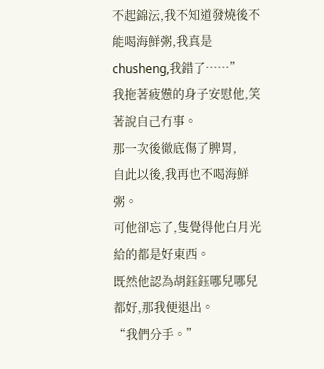不起錦沄,我不知道發燒後不能喝海鮮粥,我真是chusheng,我錯了……”
我拖著疲憊的身子安慰他,笑著說自己冇事。
那一次後徹底傷了脾胃,
自此以後,我再也不喝海鮮粥。
可他卻忘了,隻覺得他白月光給的都是好東西。
既然他認為胡鈺鈺哪兒哪兒都好,那我便退出。
“我們分手。”